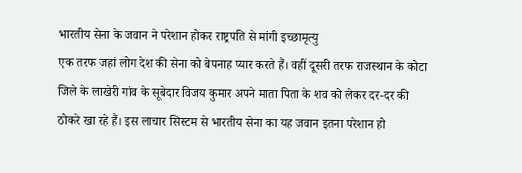भारतीय सेना के जवान ने परेशान होकर राष्ट्रपति से मांगी इच्छामृत्यु
एक तरफ जहां लोग देश की सेना को बेपनाह प्यार करते हैं। वहीं दूसरी तरफ राजस्थान के कोटा जिले के लाखेरी गांव के सूबेदार विजय कुमार अपने माता पिता के शव को लेकर दर-दर की ठोकरे खा रहे हैं। इस लाचार सिस्टम से भारतीय सेना का यह जवान इतना परेशान हो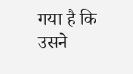गया है कि उसने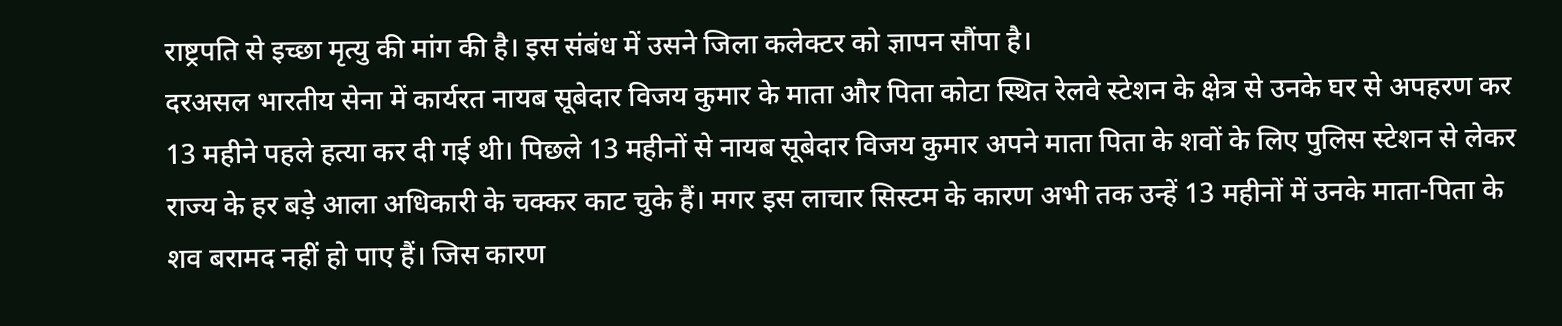राष्ट्रपति से इच्छा मृत्यु की मांग की है। इस संबंध में उसने जिला कलेक्टर को ज्ञापन सौंपा है।
दरअसल भारतीय सेना में कार्यरत नायब सूबेदार विजय कुमार के माता और पिता कोटा स्थित रेलवे स्टेशन के क्षेत्र से उनके घर से अपहरण कर 13 महीने पहले हत्या कर दी गई थी। पिछले 13 महीनों से नायब सूबेदार विजय कुमार अपने माता पिता के शवों के लिए पुलिस स्टेशन से लेकर राज्य के हर बड़े आला अधिकारी के चक्कर काट चुके हैं। मगर इस लाचार सिस्टम के कारण अभी तक उन्हें 13 महीनों में उनके माता-पिता के शव बरामद नहीं हो पाए हैं। जिस कारण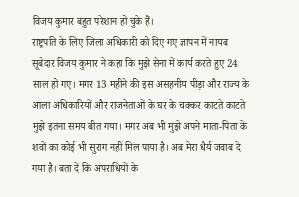विजय कुमार बहुत परेशान हो चुके हैं।
राष्ट्रपति के लिए जिला अधिकारी को दिए गए ज्ञापन में नायब सूबेदार विजय कुमार ने कहा कि मुझे सेना में कार्य करते हुए 24 साल हो गए। मगर 13 महीने की इस असहनीय पीड़ा और राज्य के आला अधिकारियों और राजनेताओं के घर के चक्कर काटते काटते मुझे इतना समय बीत गया। मगर अब भी मुझे अपने माता-पिता के शवों का कोई भी सुराग नहीं मिल पाया है। अब मेरा धैर्य जवाब दे गया है। बता दें कि अपराधियों के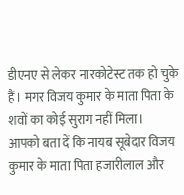डीएनए से लेकर नारकोटेस्ट तक हो चुके हैं। मगर विजय कुमार के माता पिता के शवों का कोई सुराग नहीं मिला।
आपको बता दें कि नायब सूबेदार विजय कुमार के माता पिता हजारीलाल और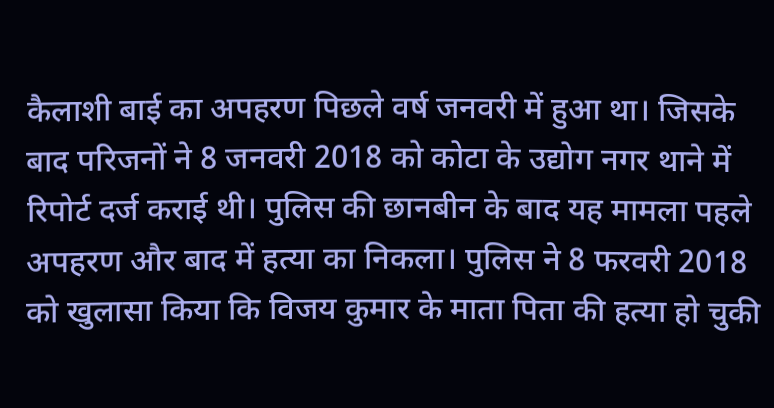कैलाशी बाई का अपहरण पिछले वर्ष जनवरी में हुआ था। जिसके बाद परिजनों ने 8 जनवरी 2018 को कोटा के उद्योग नगर थाने में रिपोर्ट दर्ज कराई थी। पुलिस की छानबीन के बाद यह मामला पहले अपहरण और बाद में हत्या का निकला। पुलिस ने 8 फरवरी 2018 को खुलासा किया कि विजय कुमार के माता पिता की हत्या हो चुकी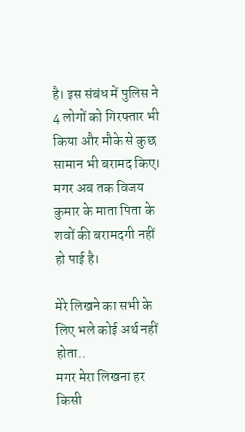है। इस संबंध में पुलिस ने 4 लोगों को गिरफ्तार भी किया और मौके से कुछ सामान भी बरामद किए। मगर अब तक विजय कुमार के माता पिता के शवों की बरामदगी नहीं हो पाई है।

मेरे लिखने का सभी के लिए भले कोई अर्थ नहीं होता..
मगर मेरा लिखना हर किसी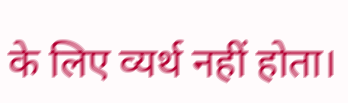के लिए व्यर्थ नहीं होता।